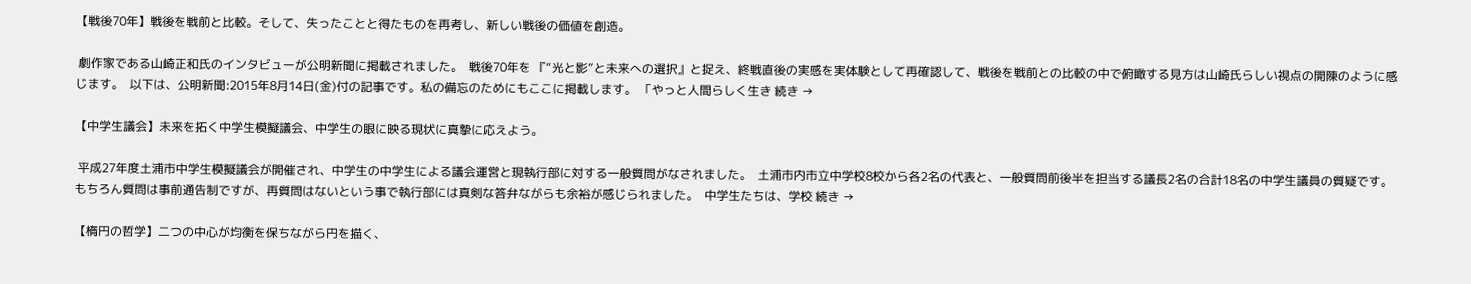【戦後70年】戦後を戦前と比較。そして、失ったことと得たものを再考し、新しい戦後の価値を創造。

 劇作家である山崎正和氏のインタビューが公明新聞に掲載されました。  戦後70年を 『“光と影”と未来への選択』と捉え、終戦直後の実感を実体験として再確認して、戦後を戦前との比較の中で俯瞰する見方は山崎氏らしい視点の開陳のように感じます。  以下は、公明新聞:2015年8月14日(金)付の記事です。私の備忘のためにもここに掲載します。 「やっと人間らしく生き 続き →

【中学生議会】未来を拓く中学生模擬議会、中学生の眼に映る現状に真摯に応えよう。

 平成27年度土浦市中学生模擬議会が開催され、中学生の中学生による議会運営と現執行部に対する一般質問がなされました。  土浦市内市立中学校8校から各2名の代表と、一般質問前後半を担当する議長2名の合計18名の中学生議員の質疑です。  もちろん質問は事前通告制ですが、再質問はないという事で執行部には真剣な答弁ながらも余裕が感じられました。  中学生たちは、学校 続き →

【楕円の哲学】二つの中心が均衡を保ちながら円を描く、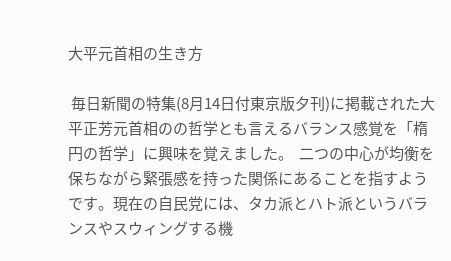大平元首相の生き方

 毎日新聞の特集(8月14日付東京版夕刊)に掲載された大平正芳元首相のの哲学とも言えるバランス感覚を「楕円の哲学」に興味を覚えました。  二つの中心が均衡を保ちながら緊張感を持った関係にあることを指すようです。現在の自民党には、タカ派とハト派というバランスやスウィングする機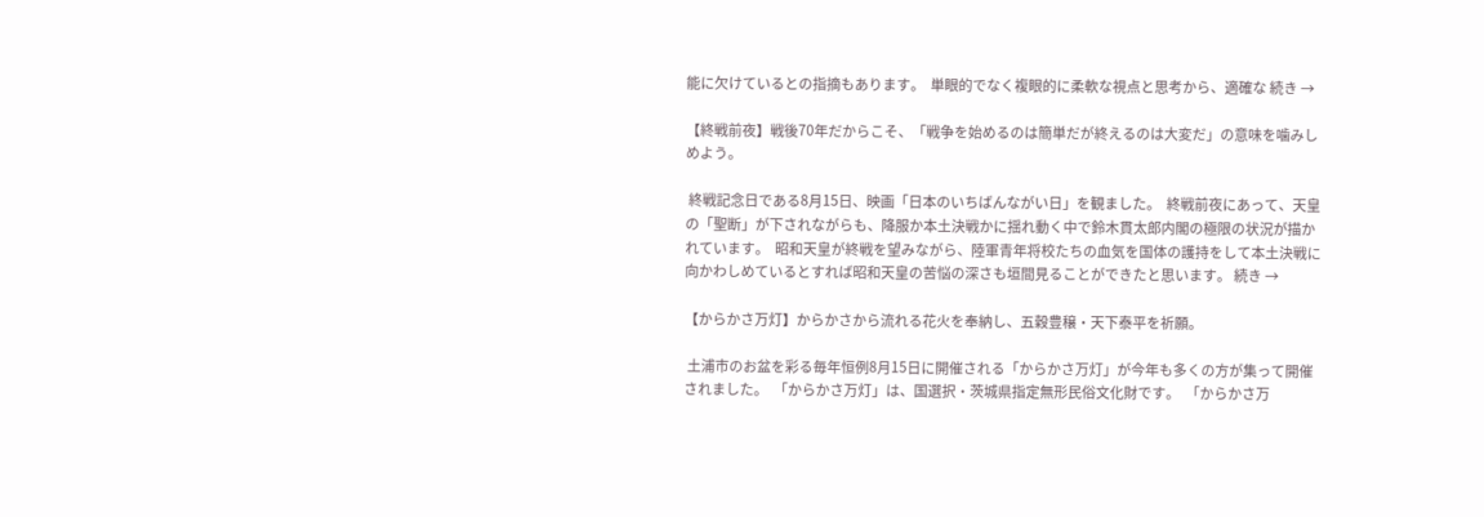能に欠けているとの指摘もあります。  単眼的でなく複眼的に柔軟な視点と思考から、適確な 続き →

【終戦前夜】戦後70年だからこそ、「戦争を始めるのは簡単だが終えるのは大変だ」の意味を噛みしめよう。

 終戦記念日である8月15日、映画「日本のいちばんながい日」を観ました。  終戦前夜にあって、天皇の「聖断」が下されながらも、降服か本土決戦かに揺れ動く中で鈴木貫太郎内閣の極限の状況が描かれています。  昭和天皇が終戦を望みながら、陸軍青年将校たちの血気を国体の護持をして本土決戦に向かわしめているとすれば昭和天皇の苦悩の深さも垣間見ることができたと思います。 続き →

【からかさ万灯】からかさから流れる花火を奉納し、五穀豊穣・天下泰平を祈願。

 土浦市のお盆を彩る毎年恒例8月15日に開催される「からかさ万灯」が今年も多くの方が集って開催されました。  「からかさ万灯」は、国選択・茨城県指定無形民俗文化財です。  「からかさ万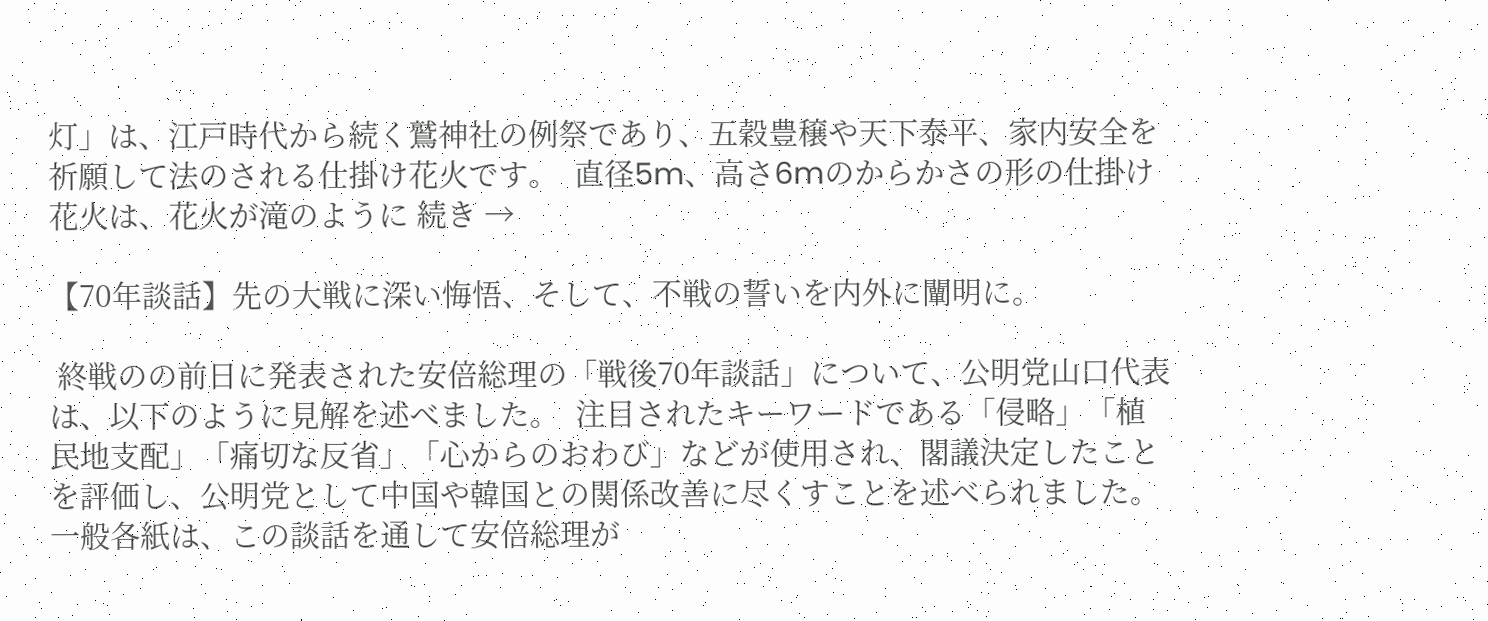灯」は、江戸時代から続く鷲神社の例祭であり、五穀豊穣や天下泰平、家内安全を祈願して法のされる仕掛け花火です。  直径5m、高さ6mのからかさの形の仕掛け花火は、花火が滝のように 続き →

【70年談話】先の大戦に深い悔悟、そして、不戦の誓いを内外に闡明に。

 終戦のの前日に発表された安倍総理の「戦後70年談話」について、公明党山口代表は、以下のように見解を述べました。  注目されたキーワードである「侵略」「植民地支配」「痛切な反省」「心からのおわび」などが使用され、閣議決定したことを評価し、公明党として中国や韓国との関係改善に尽くすことを述べられました。  一般各紙は、この談話を通して安倍総理が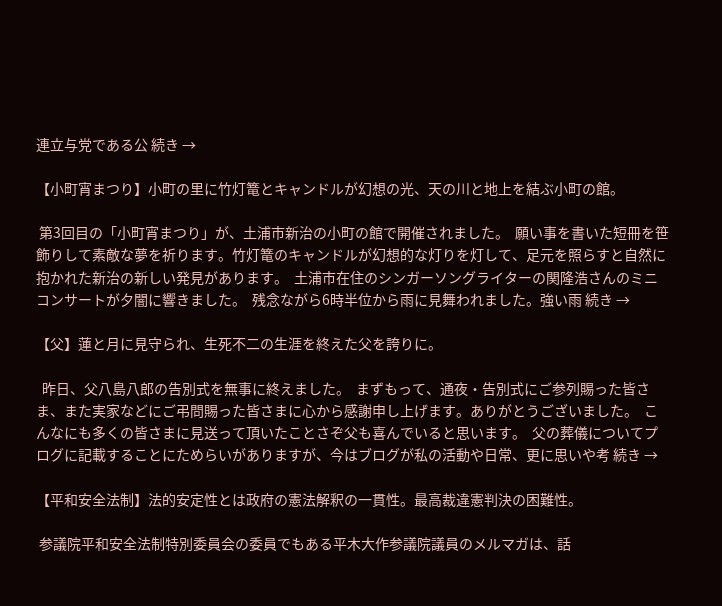連立与党である公 続き →

【小町宵まつり】小町の里に竹灯篭とキャンドルが幻想の光、天の川と地上を結ぶ小町の館。

 第3回目の「小町宵まつり」が、土浦市新治の小町の館で開催されました。  願い事を書いた短冊を笹飾りして素敵な夢を祈ります。竹灯篭のキャンドルが幻想的な灯りを灯して、足元を照らすと自然に抱かれた新治の新しい発見があります。  土浦市在住のシンガーソングライターの関隆浩さんのミニコンサートが夕闇に響きました。  残念ながら6時半位から雨に見舞われました。強い雨 続き →

【父】蓮と月に見守られ、生死不二の生涯を終えた父を誇りに。

  昨日、父八島八郎の告別式を無事に終えました。  まずもって、通夜・告別式にご参列賜った皆さま、また実家などにご弔問賜った皆さまに心から感謝申し上げます。ありがとうございました。  こんなにも多くの皆さまに見送って頂いたことさぞ父も喜んでいると思います。  父の葬儀についてプログに記載することにためらいがありますが、今はブログが私の活動や日常、更に思いや考 続き →

【平和安全法制】法的安定性とは政府の憲法解釈の一貫性。最高裁違憲判決の困難性。

 参議院平和安全法制特別委員会の委員でもある平木大作参議院議員のメルマガは、話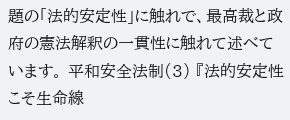題の「法的安定性」に触れで、最高裁と政府の憲法解釈の一貫性に触れて述べています。 平和安全法制(3) 『法的安定性こそ生命線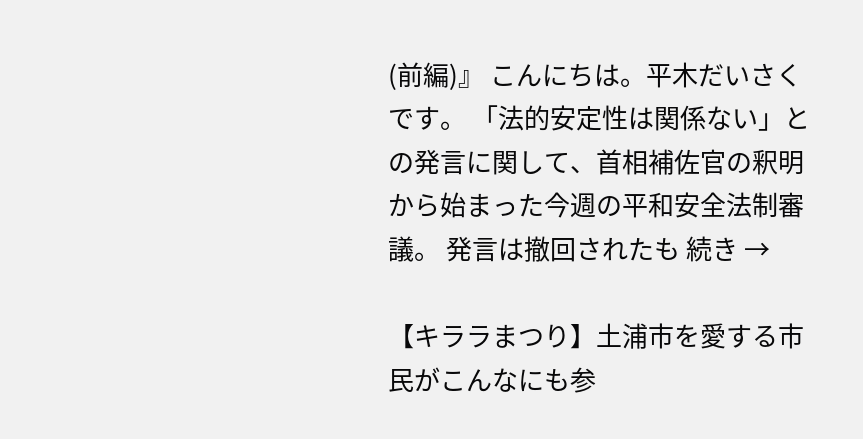(前編)』 こんにちは。平木だいさくです。 「法的安定性は関係ない」との発言に関して、首相補佐官の釈明から始まった今週の平和安全法制審議。 発言は撤回されたも 続き →

【キララまつり】土浦市を愛する市民がこんなにも参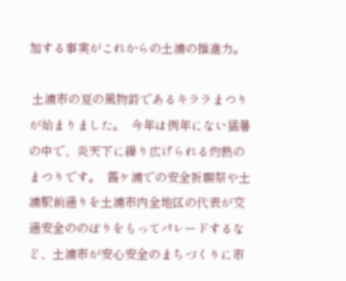加する事実がこれからの土浦の推進力。

 土浦市の夏の風物詩であるキララまつりが始まりました。  今年は例年にない猛暑の中で、炎天下に繰り広げられる灼熱のまつりです。  霞ケ浦での安全祈願祭や土浦駅前通りを土浦市内全地区の代表が交通安全ののぼりをもってパレードするなど、土浦市が安心安全のまちづくりに市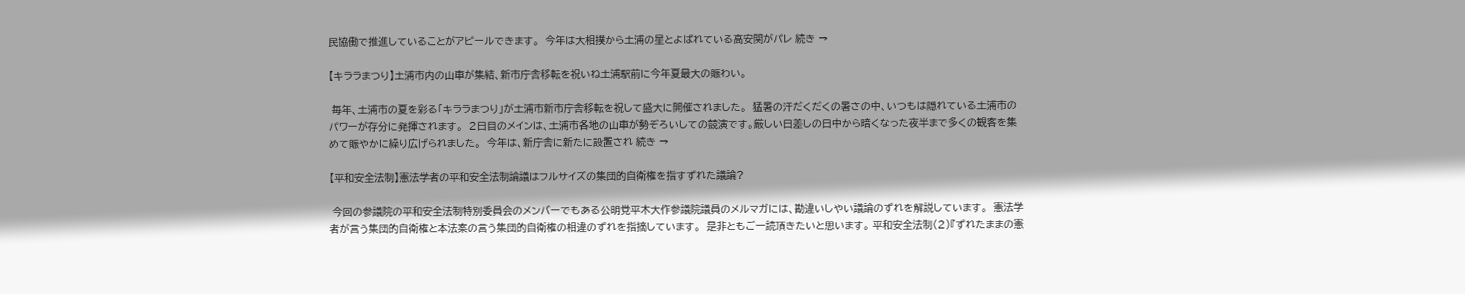民協働で推進していることがアピールできます。  今年は大相撲から土浦の星とよばれている高安関がパレ 続き →

【キララまつり】土浦市内の山車が集結、新市庁舎移転を祝いね土浦駅前に今年夏最大の賑わい。

 毎年、土浦市の夏を彩る「キララまつり」が土浦市新市庁舎移転を祝して盛大に開催されました。  猛暑の汗だくだくの暑さの中、いつもは隠れている土浦市のパワーが存分に発揮されます。  2日目のメインは、土浦市各地の山車が勢ぞろいしての競演です。厳しい日差しの日中から暗くなった夜半まで多くの観客を集めて賑やかに繰り広げられました。  今年は、新庁舎に新たに設置され 続き →

【平和安全法制】憲法学者の平和安全法制論議はフルサイズの集団的自衛権を指すずれた議論?

 今回の参議院の平和安全法制特別委員会のメンバーでもある公明党平木大作参議院議員のメルマガには、勘違いしやい議論のずれを解説しています。  憲法学者が言う集団的自衛権と本法案の言う集団的自衛権の相違のずれを指摘しています。  是非ともご一読頂きたいと思います。 平和安全法制(2)『ずれたままの憲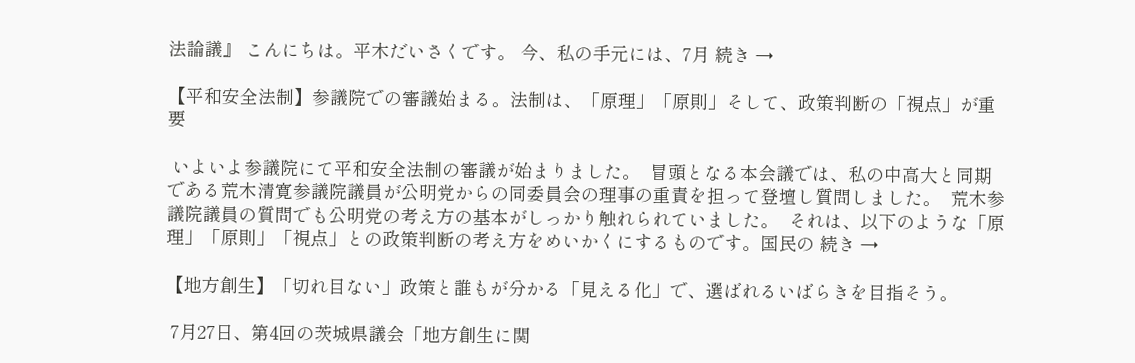法論議』 こんにちは。平木だいさくです。 今、私の手元には、7月 続き →

【平和安全法制】参議院での審議始まる。法制は、「原理」「原則」そして、政策判断の「視点」が重要

 いよいよ参議院にて平和安全法制の審議が始まりました。  冒頭となる本会議では、私の中高大と同期である荒木清寛参議院議員が公明党からの同委員会の理事の重責を担って登壇し質問しました。  荒木参議院議員の質問でも公明党の考え方の基本がしっかり触れられていました。  それは、以下のような「原理」「原則」「視点」との政策判断の考え方をめいかくにするものです。国民の 続き →

【地方創生】「切れ目ない」政策と誰もが分かる「見える化」で、選ばれるいばらきを目指そう。

 7月27日、第4回の茨城県議会「地方創生に関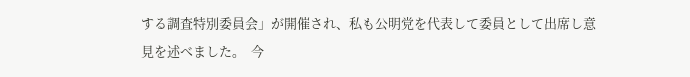する調査特別委員会」が開催され、私も公明党を代表して委員として出席し意見を述べました。  今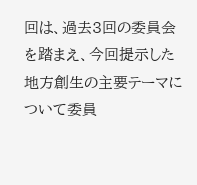回は、過去3回の委員会を踏まえ、今回提示した地方創生の主要テーマについて委員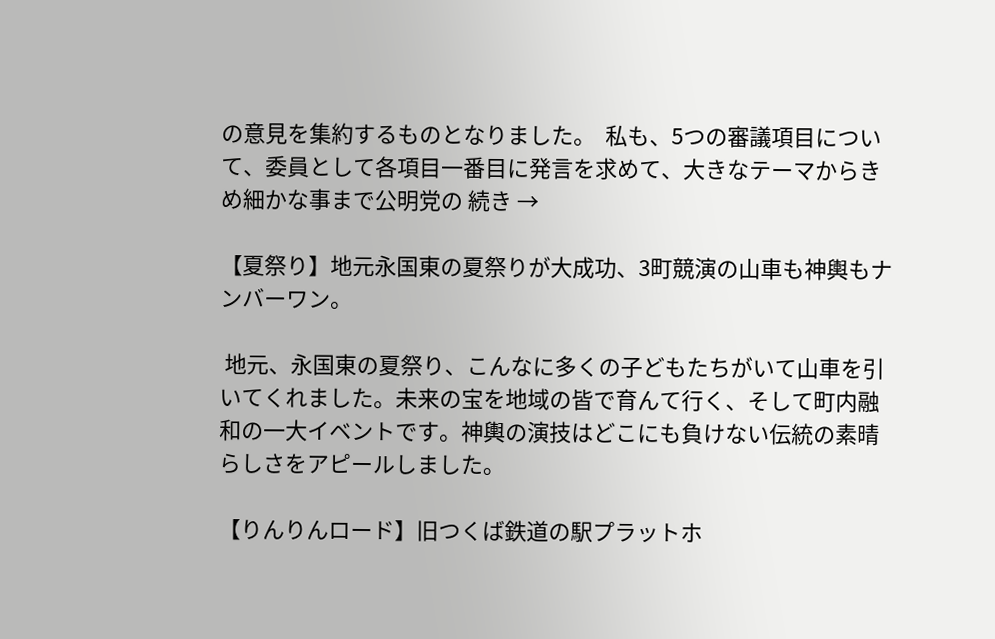の意見を集約するものとなりました。  私も、5つの審議項目について、委員として各項目一番目に発言を求めて、大きなテーマからきめ細かな事まで公明党の 続き →

【夏祭り】地元永国東の夏祭りが大成功、3町競演の山車も神輿もナンバーワン。

 地元、永国東の夏祭り、こんなに多くの子どもたちがいて山車を引いてくれました。未来の宝を地域の皆で育んて行く、そして町内融和の一大イベントです。神輿の演技はどこにも負けない伝統の素晴らしさをアピールしました。

【りんりんロード】旧つくば鉄道の駅プラットホ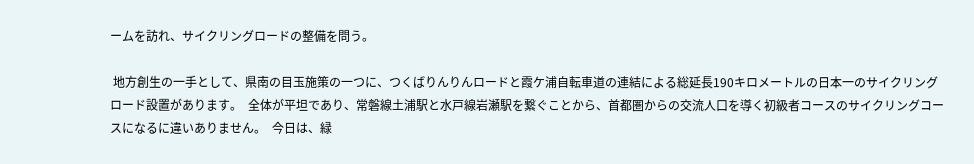ームを訪れ、サイクリングロードの整備を問う。

 地方創生の一手として、県南の目玉施策の一つに、つくばりんりんロードと霞ケ浦自転車道の連結による総延長190キロメートルの日本一のサイクリングロード設置があります。  全体が平坦であり、常磐線土浦駅と水戸線岩瀬駅を繋ぐことから、首都圏からの交流人口を導く初級者コースのサイクリングコースになるに違いありません。  今日は、緑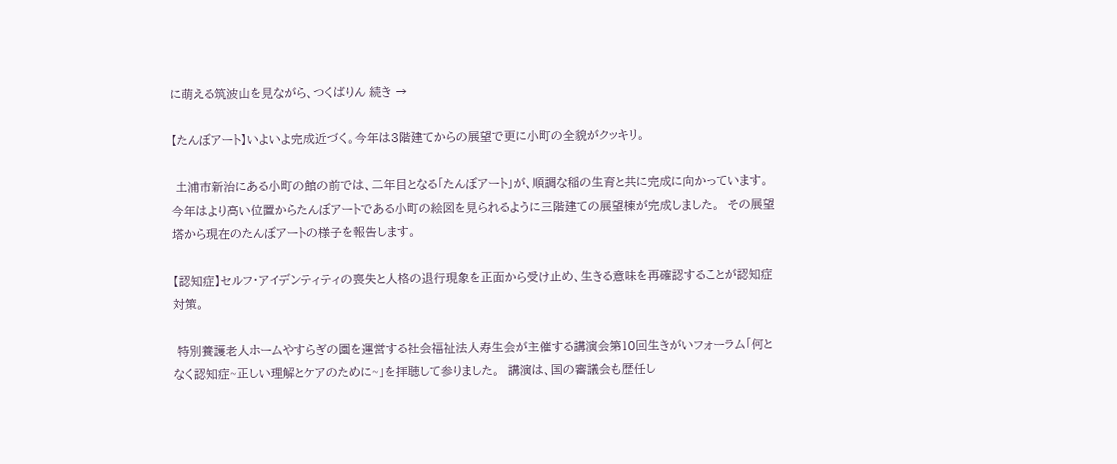に萌える筑波山を見ながら、つくばりん 続き →

【たんぼアート】いよいよ完成近づく。今年は3階建てからの展望で更に小町の全貌がクッキリ。

 土浦市新治にある小町の館の前では、二年目となる「たんぼアート」が、順調な稲の生育と共に完成に向かっています。今年はより高い位置からたんぼアートである小町の絵図を見られるように三階建ての展望棟が完成しました。  その展望塔から現在のたんぼアートの様子を報告します。

【認知症】セルフ・アイデンティティの喪失と人格の退行現象を正面から受け止め、生きる意味を再確認することが認知症対策。

 特別養護老人ホームやすらぎの園を運営する社会福祉法人寿生会が主催する講演会第10回生きがいフォーラム「何となく認知症~正しい理解とケアのために~」を拝聴して参りました。  講演は、国の審議会も歴任し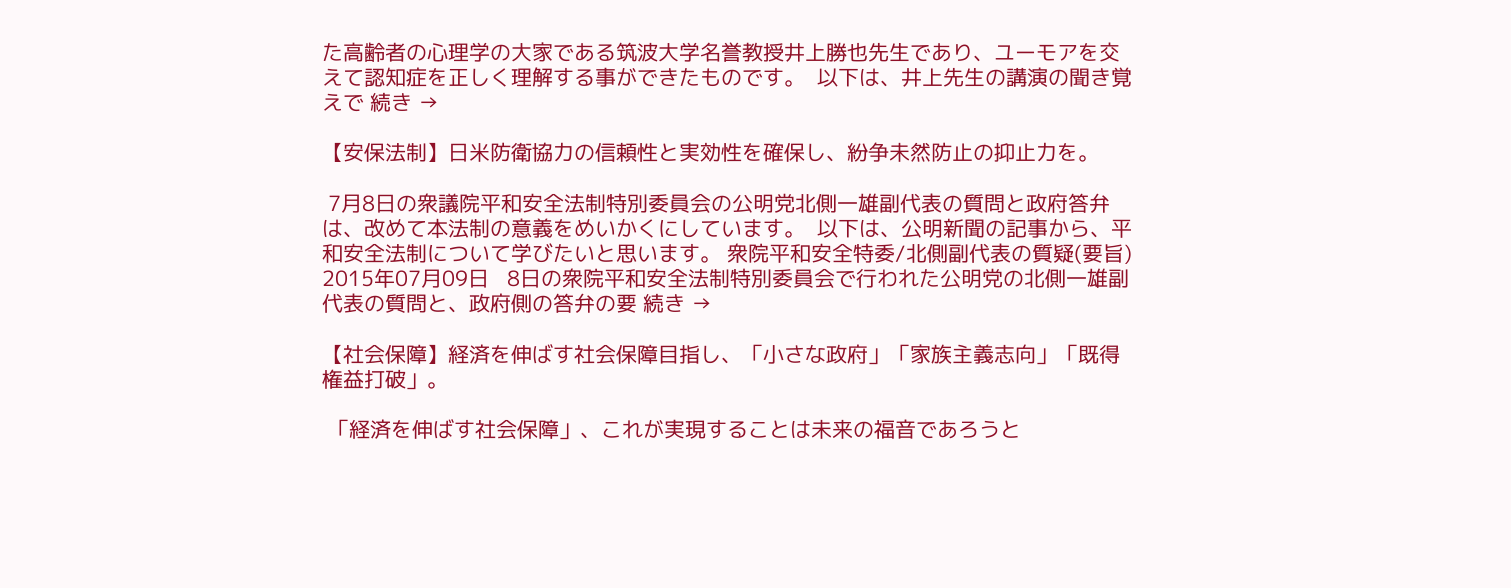た高齢者の心理学の大家である筑波大学名誉教授井上勝也先生であり、ユーモアを交えて認知症を正しく理解する事ができたものです。  以下は、井上先生の講演の聞き覚えで 続き →

【安保法制】日米防衛協力の信頼性と実効性を確保し、紛争未然防止の抑止力を。

 7月8日の衆議院平和安全法制特別委員会の公明党北側一雄副代表の質問と政府答弁は、改めて本法制の意義をめいかくにしています。  以下は、公明新聞の記事から、平和安全法制について学びたいと思います。 衆院平和安全特委/北側副代表の質疑(要旨) 2015年07月09日   8日の衆院平和安全法制特別委員会で行われた公明党の北側一雄副代表の質問と、政府側の答弁の要 続き →

【社会保障】経済を伸ばす社会保障目指し、「小さな政府」「家族主義志向」「既得権益打破」。

 「経済を伸ばす社会保障」、これが実現することは未来の福音であろうと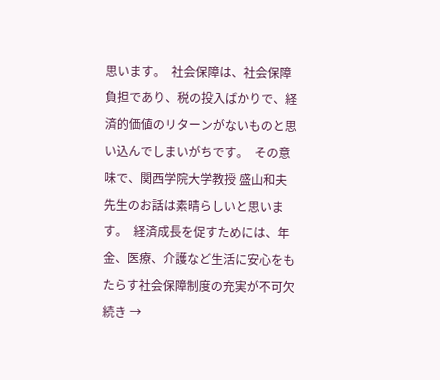思います。  社会保障は、社会保障負担であり、税の投入ばかりで、経済的価値のリターンがないものと思い込んでしまいがちです。  その意味で、関西学院大学教授 盛山和夫先生のお話は素晴らしいと思います。  経済成長を促すためには、年金、医療、介護など生活に安心をもたらす社会保障制度の充実が不可欠 続き →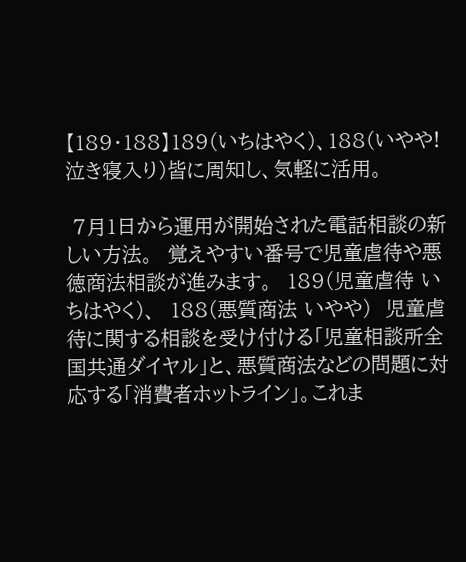【189・188】189(いちはやく)、188(いやや!泣き寝入り)皆に周知し、気軽に活用。

 7月1日から運用が開始された電話相談の新しい方法。  覚えやすい番号で児童虐待や悪徳商法相談が進みます。  189(児童虐待 いちはやく)、  188(悪質商法 いやや)  児童虐待に関する相談を受け付ける「児童相談所全国共通ダイヤル」と、悪質商法などの問題に対応する「消費者ホットライン」。これま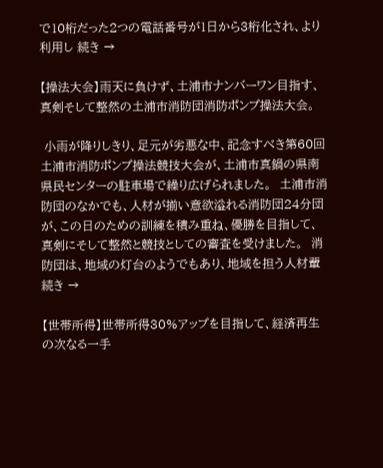で10桁だった2つの電話番号が1日から3桁化され、より利用し 続き →

【操法大会】雨天に負けず、土浦市ナンバーワン目指す、真剣そして整然の土浦市消防団消防ポンプ操法大会。

 小雨が降りしきり、足元が劣悪な中、記念すべき第60回土浦市消防ポンプ操法競技大会が、土浦市真鍋の県南県民センターの駐車場で繰り広げられました。  土浦市消防団のなかでも、人材が揃い意欲溢れる消防団24分団が、この日のための訓練を積み重ね、優勝を目指して、真剣にそして整然と競技としての審査を受けました。  消防団は、地域の灯台のようでもあり、地域を担う人材輩 続き →

【世帯所得】世帯所得30%アップを目指して、経済再生の次なる一手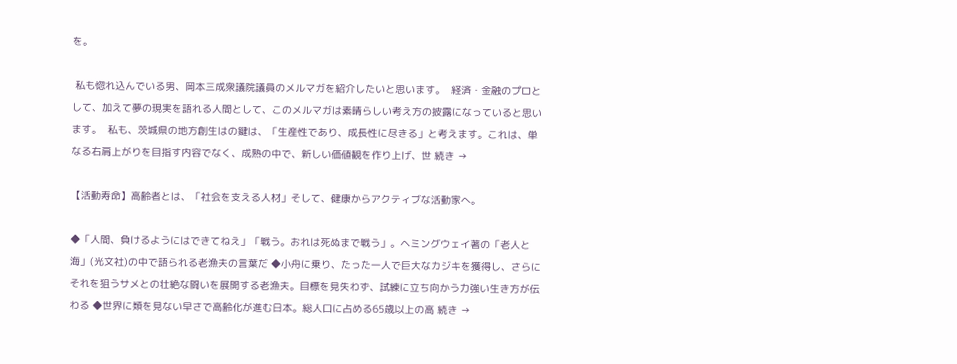を。

 私も惚れ込んでいる男、岡本三成衆議院議員のメルマガを紹介したいと思います。  経済・金融のプロとして、加えて夢の現実を語れる人間として、このメルマガは素晴らしい考え方の披露になっていると思います。  私も、茨城県の地方創生はの鍵は、「生産性であり、成長性に尽きる」と考えます。これは、単なる右肩上がりを目指す内容でなく、成熟の中で、新しい価値観を作り上げ、世 続き →

【活動寿命】高齢者とは、「社会を支える人材」そして、健康からアクティブな活動家へ。

◆「人間、負けるようにはできてねえ」「戦う。おれは死ぬまで戦う」。ヘミングウェイ著の「老人と海」(光文社)の中で語られる老漁夫の言葉だ ◆小舟に乗り、たった一人で巨大なカジキを獲得し、さらにそれを狙うサメとの壮絶な闘いを展開する老漁夫。目標を見失わず、試練に立ち向かう力強い生き方が伝わる ◆世界に類を見ない早さで高齢化が進む日本。総人口に占める65歳以上の高 続き →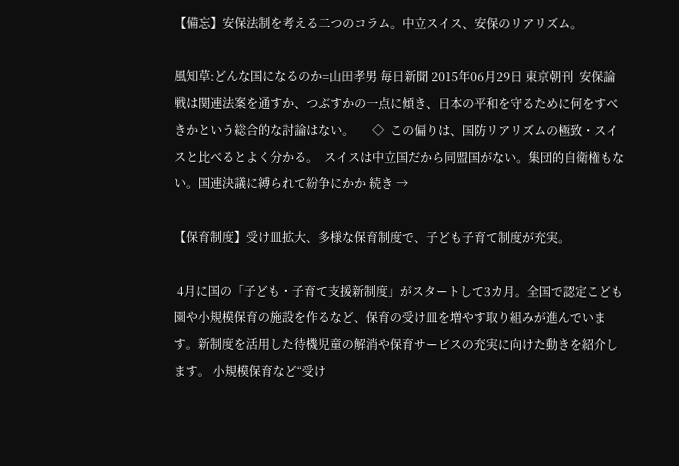【備忘】安保法制を考える二つのコラム。中立スイス、安保のリアリズム。

風知草:どんな国になるのか=山田孝男 毎日新聞 2015年06月29日 東京朝刊  安保論戦は関連法案を通すか、つぶすかの一点に傾き、日本の平和を守るために何をすべきかという総合的な討論はない。      ◇  この偏りは、国防リアリズムの極致・スイスと比べるとよく分かる。  スイスは中立国だから同盟国がない。集団的自衛権もない。国連決議に縛られて紛争にかか 続き →

【保育制度】受け皿拡大、多様な保育制度で、子ども子育て制度が充実。

 4月に国の「子ども・子育て支援新制度」がスタートして3カ月。全国で認定こども園や小規模保育の施設を作るなど、保育の受け皿を増やす取り組みが進んでいます。新制度を活用した待機児童の解消や保育サービスの充実に向けた動きを紹介します。 小規模保育など“受け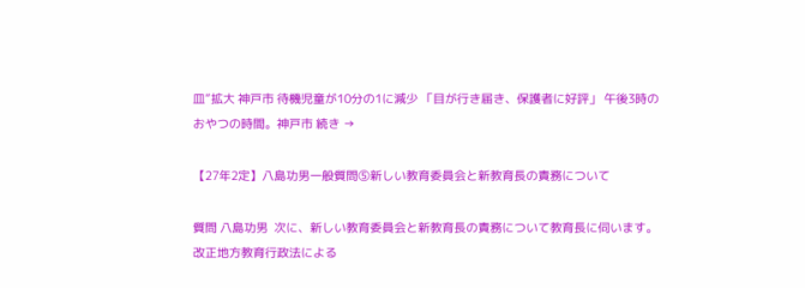皿”拡大 神戸市 待機児童が10分の1に減少 「目が行き届き、保護者に好評」 午後3時のおやつの時間。神戸市 続き →

【27年2定】八島功男一般質問⑤新しい教育委員会と新教育長の責務について

質問 八島功男  次に、新しい教育委員会と新教育長の責務について教育長に伺います。  改正地方教育行政法による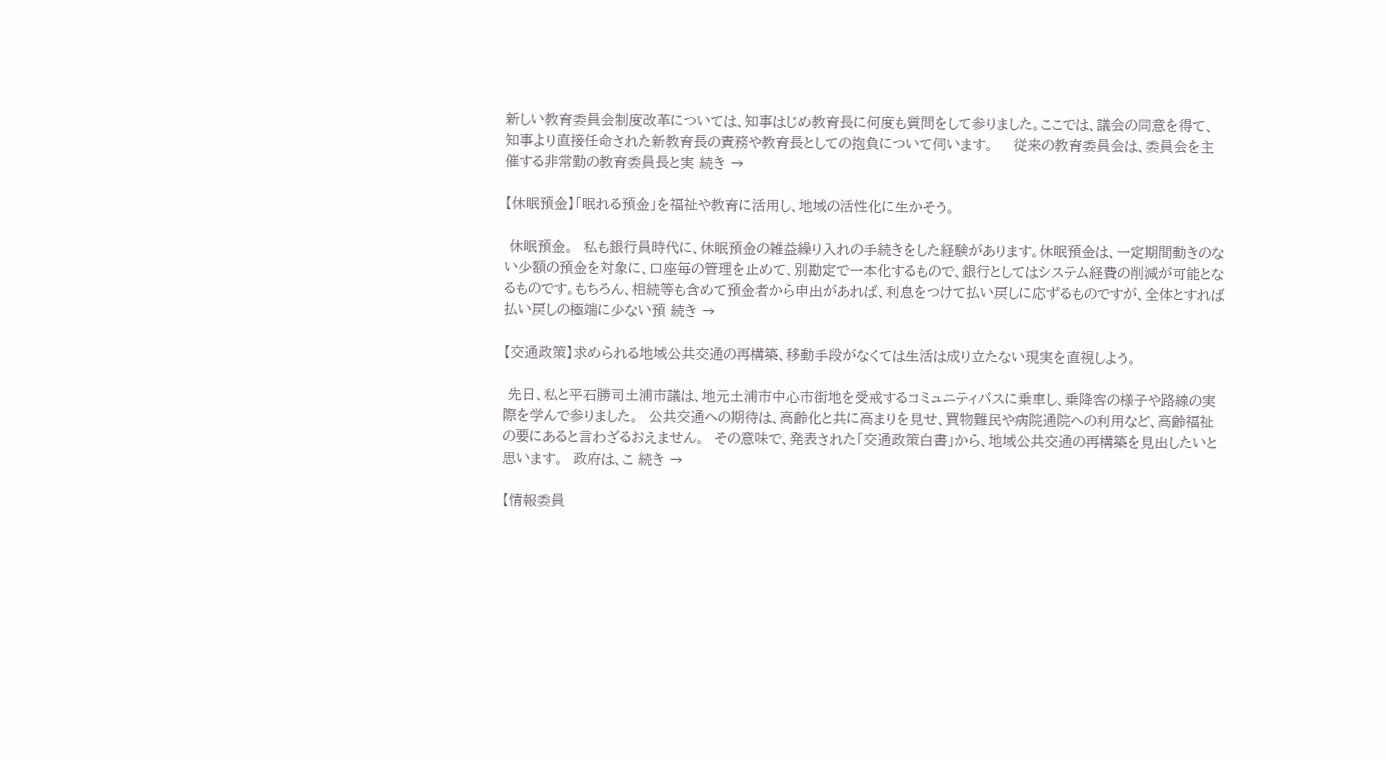新しい教育委員会制度改革については、知事はじめ教育長に何度も質問をして参りました。ここでは、議会の同意を得て、知事より直接任命された新教育長の責務や教育長としての抱負について伺います。    従来の教育委員会は、委員会を主催する非常勤の教育委員長と実 続き →

【休眠預金】「眠れる預金」を福祉や教育に活用し、地域の活性化に生かそう。

 休眠預金。  私も銀行員時代に、休眠預金の雑益繰り入れの手続きをした経験があります。休眠預金は、一定期間動きのない少額の預金を対象に、口座毎の管理を止めて、別勘定で一本化するもので、銀行としてはシステム経費の削減が可能となるものです。もちろん、相続等も含めて預金者から申出があれば、利息をつけて払い戻しに応ずるものですが、全体とすれば払い戻しの極端に少ない預 続き →

【交通政策】求められる地域公共交通の再構築、移動手段がなくては生活は成り立たない現実を直視しよう。

 先日、私と平石勝司土浦市議は、地元土浦市中心市街地を受戒するコミュニティバスに乗車し、乗降客の様子や路線の実際を学んで参りました。  公共交通への期待は、高齢化と共に高まりを見せ、買物難民や病院通院への利用など、高齢福祉の要にあると言わざるおえません。  その意味で、発表された「交通政策白書」から、地域公共交通の再構築を見出したいと思います。  政府は、こ 続き →

【情報委員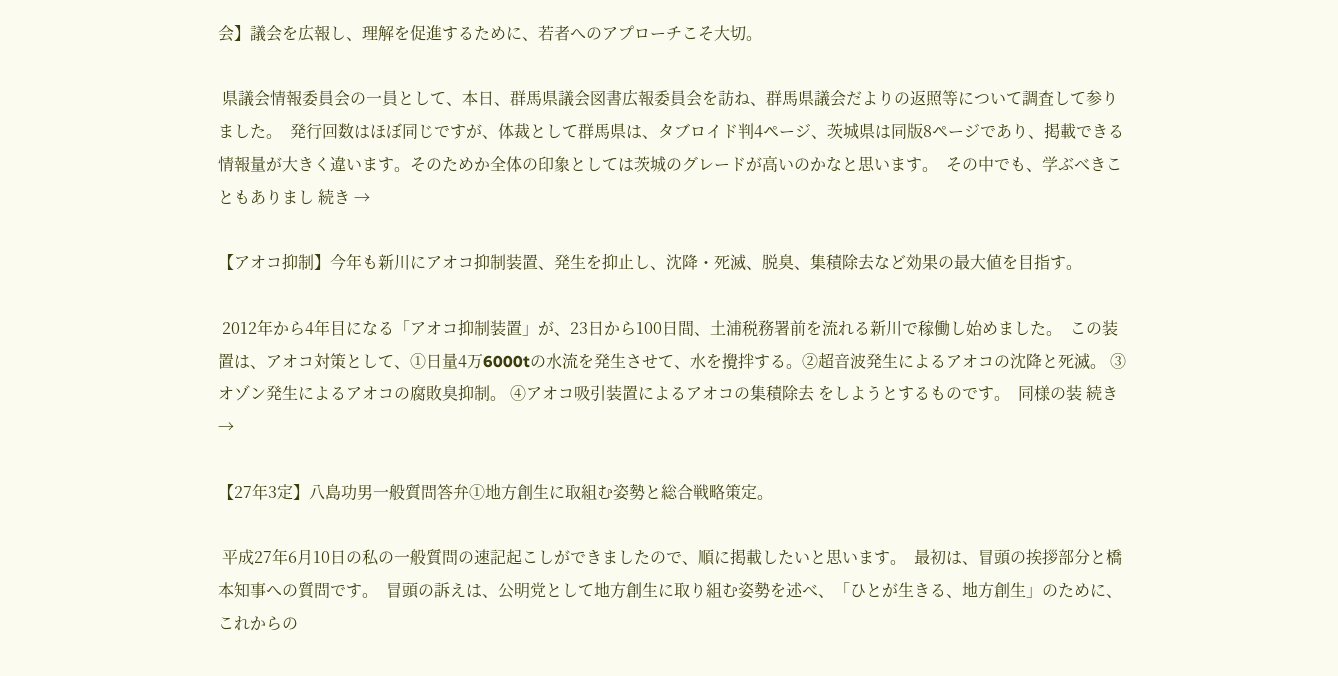会】議会を広報し、理解を促進するために、若者へのアプローチこそ大切。

 県議会情報委員会の一員として、本日、群馬県議会図書広報委員会を訪ね、群馬県議会だよりの返照等について調査して参りました。  発行回数はほぼ同じですが、体裁として群馬県は、タブロイド判4ページ、茨城県は同版8ページであり、掲載できる情報量が大きく違います。そのためか全体の印象としては茨城のグレードが高いのかなと思います。  その中でも、学ぶべきこともありまし 続き →

【アオコ抑制】今年も新川にアオコ抑制装置、発生を抑止し、沈降・死滅、脱臭、集積除去など効果の最大値を目指す。

 2012年から4年目になる「アオコ抑制装置」が、23日から100日間、土浦税務署前を流れる新川で稼働し始めました。  この装置は、アオコ対策として、①日量4万6000tの水流を発生させて、水を攪拌する。②超音波発生によるアオコの沈降と死滅。 ③オゾン発生によるアオコの腐敗臭抑制。 ④アオコ吸引装置によるアオコの集積除去 をしようとするものです。  同様の装 続き →

【27年3定】八島功男一般質問答弁①地方創生に取組む姿勢と総合戦略策定。

 平成27年6月10日の私の一般質問の速記起こしができましたので、順に掲載したいと思います。  最初は、冒頭の挨拶部分と橋本知事への質問です。  冒頭の訴えは、公明党として地方創生に取り組む姿勢を述べ、「ひとが生きる、地方創生」のために、これからの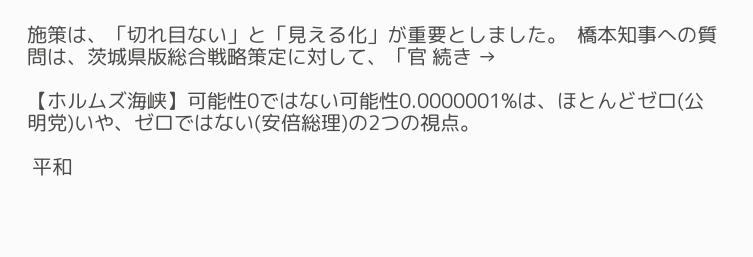施策は、「切れ目ない」と「見える化」が重要としました。  橋本知事への質問は、茨城県版総合戦略策定に対して、「官 続き →

【ホルムズ海峡】可能性0ではない可能性0.0000001%は、ほとんどゼロ(公明党)いや、ゼロではない(安倍総理)の2つの視点。

 平和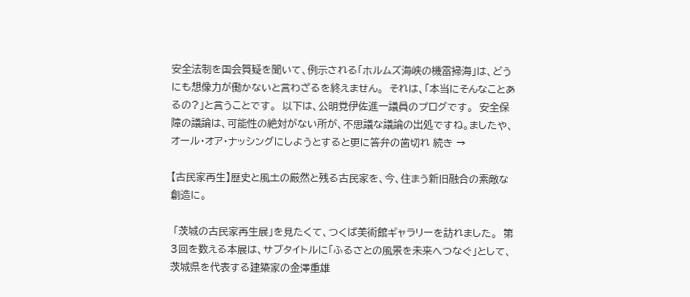安全法制を国会質疑を聞いて、例示される「ホルムズ海峡の機雷掃海」は、どうにも想像力が働かないと言わざるを終えません。  それは、「本当にそんなことあるの?」と言うことです。  以下は、公明党伊佐進一議員のプログです。  安全保障の議論は、可能性の絶対がない所が、不思議な議論の出処ですね。ましたや、オール・オア・ナッシングにしようとすると更に答弁の歯切れ 続き →

【古民家再生】歴史と風土の厳然と残る古民家を、今、住まう新旧融合の素敵な創造に。

 「茨城の古民家再生展」を見たくて、つくば美術館ギャラリーを訪れました。  第3回を数える本展は、サブタイトルに「ふるさとの風景を未来へつなぐ」として、茨城県を代表する建築家の金澤重雄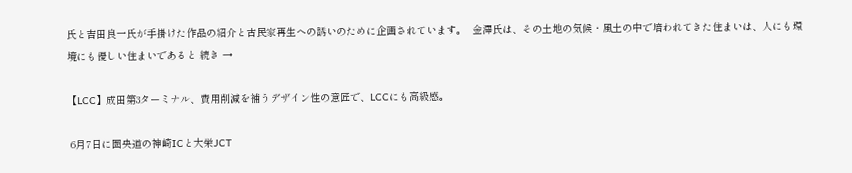氏と吉田良一氏が手掛けた作品の紹介と古民家再生への誘いのために企画されています。  金澤氏は、その土地の気候・風土の中で培われてきた住まいは、人にも環境にも優しい住まいであると 続き →

【LCC】成田第3ターミナル、費用削減を補うデザイン性の意匠で、LCCにも高級感。

 6月7日に圏央道の神崎ICと大栄JCT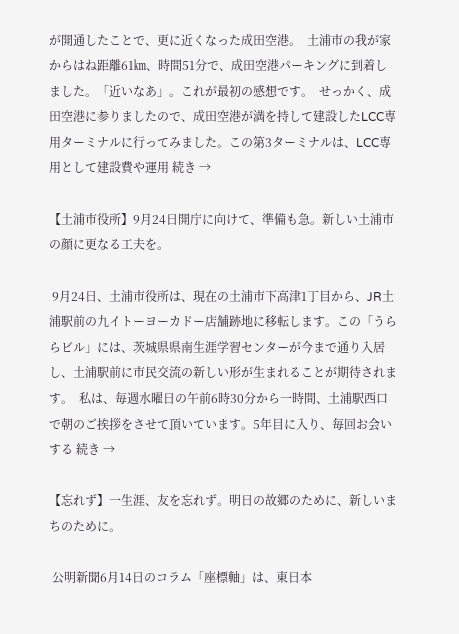が開通したことで、更に近くなった成田空港。  土浦市の我が家からはね距離61㎞、時間51分で、成田空港パーキングに到着しました。「近いなあ」。これが最初の感想です。  せっかく、成田空港に参りましたので、成田空港が満を持して建設したLCC専用ターミナルに行ってみました。この第3ターミナルは、LCC専用として建設費や運用 続き →

【土浦市役所】9月24日開庁に向けて、準備も急。新しい土浦市の顔に更なる工夫を。

 9月24日、土浦市役所は、現在の土浦市下高津1丁目から、JR土浦駅前の九イトーヨーカドー店舗跡地に移転します。この「うららビル」には、茨城県県南生涯学習センターが今まで通り入居し、土浦駅前に市民交流の新しい形が生まれることが期待されます。  私は、毎週水曜日の午前6時30分から一時間、土浦駅西口で朝のご挨拶をさせて頂いています。5年目に入り、毎回お会いする 続き →

【忘れず】一生涯、友を忘れず。明日の故郷のために、新しいまちのために。

 公明新聞6月14日のコラム「座標軸」は、東日本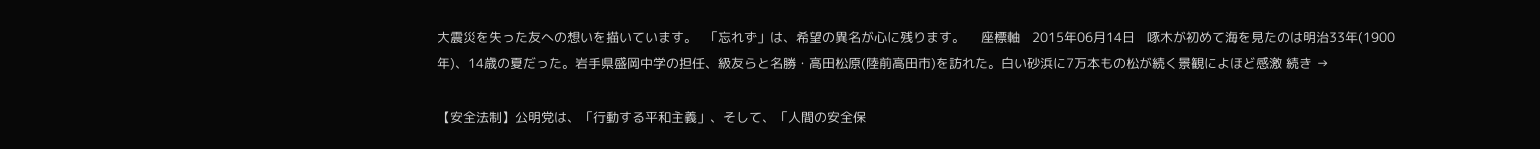大震災を失った友への想いを描いています。  「忘れず」は、希望の異名が心に残ります。    座標軸   2015年06月14日   啄木が初めて海を見たのは明治33年(1900年)、14歳の夏だった。岩手県盛岡中学の担任、級友らと名勝・高田松原(陸前高田市)を訪れた。白い砂浜に7万本もの松が続く景観によほど感激 続き →

【安全法制】公明党は、「行動する平和主義」、そして、「人間の安全保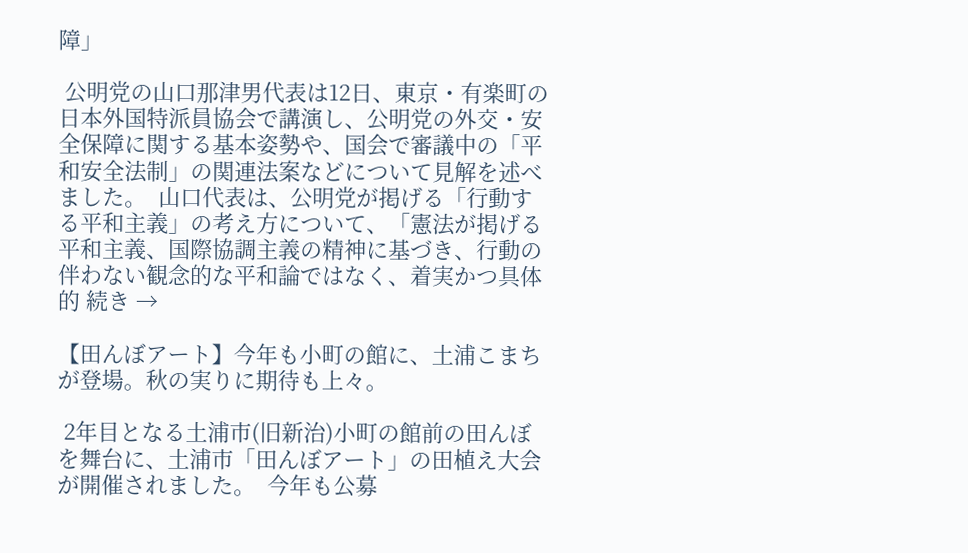障」

 公明党の山口那津男代表は12日、東京・有楽町の日本外国特派員協会で講演し、公明党の外交・安全保障に関する基本姿勢や、国会で審議中の「平和安全法制」の関連法案などについて見解を述べました。  山口代表は、公明党が掲げる「行動する平和主義」の考え方について、「憲法が掲げる平和主義、国際協調主義の精神に基づき、行動の伴わない観念的な平和論ではなく、着実かつ具体的 続き →

【田んぼアート】今年も小町の館に、土浦こまちが登場。秋の実りに期待も上々。

 2年目となる土浦市(旧新治)小町の館前の田んぼを舞台に、土浦市「田んぼアート」の田植え大会が開催されました。  今年も公募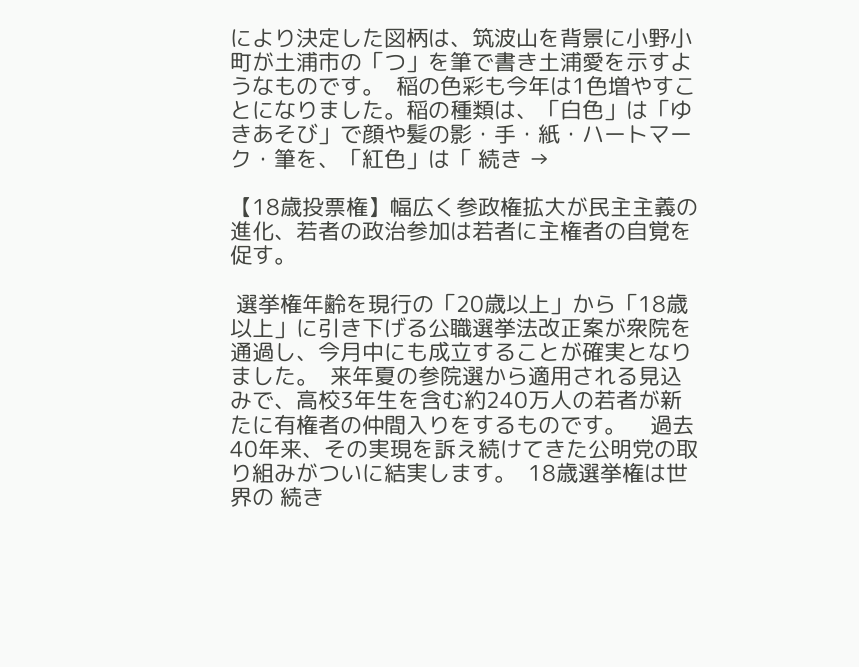により決定した図柄は、筑波山を背景に小野小町が土浦市の「つ」を筆で書き土浦愛を示すようなものです。  稲の色彩も今年は1色増やすことになりました。稲の種類は、「白色」は「ゆきあそび」で顔や髪の影・手・紙・ハートマーク・筆を、「紅色」は「 続き →

【18歳投票権】幅広く参政権拡大が民主主義の進化、若者の政治参加は若者に主権者の自覚を促す。

 選挙権年齢を現行の「20歳以上」から「18歳以上」に引き下げる公職選挙法改正案が衆院を通過し、今月中にも成立することが確実となりました。  来年夏の参院選から適用される見込みで、高校3年生を含む約240万人の若者が新たに有権者の仲間入りをするものです。    過去40年来、その実現を訴え続けてきた公明党の取り組みがついに結実します。  18歳選挙権は世界の 続き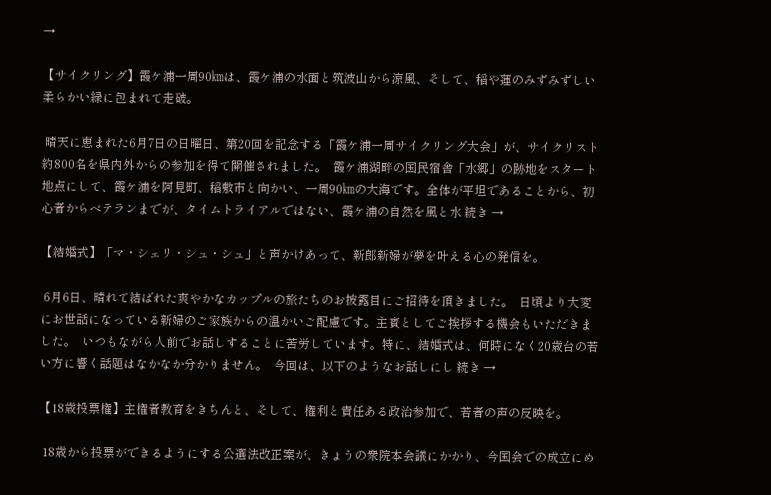→

【サイクリング】霞ケ浦一周90㎞は、霞ケ浦の水面と筑波山から涼風、そして、稲や蓮のみずみずしい柔らかい緑に包まれて走破。

 晴天に恵まれた6月7日の日曜日、第20回を記念する「霞ケ浦一周サイクリング大会」が、サイクリスト約800名を県内外からの参加を得て開催されました。  霞ケ浦湖畔の国民宿舎「水郷」の跡地をスタート地点にして、霞ケ浦を阿見町、稲敷市と向かい、一周90㎞の大海です。全体が平坦であることから、初心者からベテランまでが、タイムトライアルではない、霞ケ浦の自然を風と水 続き →

【結婚式】「マ・シェリ・シュ・シュ」と声かけあって、新郎新婦が夢を叶える心の発信を。

 6月6日、晴れて結ばれた爽やかなカップルの旅たちのお披露目にご招待を頂きました。  日頃より大変にお世話になっている新婦のご家族からの温かいご配慮です。主賓としてご挨拶する機会もいただきました。  いつもながら人前でお話しすることに苦労しています。特に、結婚式は、何時になく20歳台の若い方に響く話題はなかなか分かりません。  今回は、以下のようなお話しにし 続き →

【18歳投票権】主権者教育をきちんと、そして、権利と責任ある政治参加で、若者の声の反映を。

 18歳から投票ができるようにする公選法改正案が、きょうの衆院本会議にかかり、今国会での成立にめ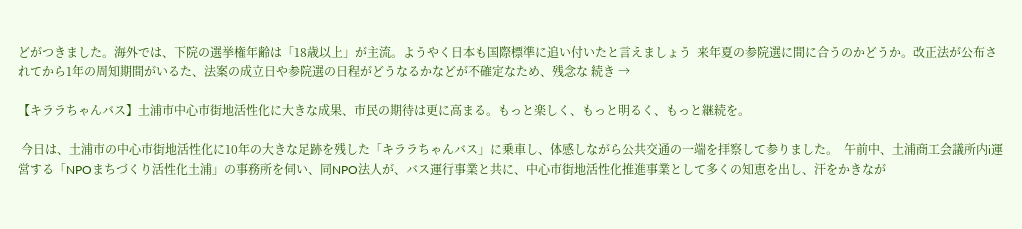どがつきました。海外では、下院の選挙権年齢は「18歳以上」が主流。ようやく日本も国際標準に追い付いたと言えましょう  来年夏の参院選に間に合うのかどうか。改正法が公布されてから1年の周知期間がいるた、法案の成立日や参院選の日程がどうなるかなどが不確定なため、残念な 続き →

【キララちゃんバス】土浦市中心市街地活性化に大きな成果、市民の期待は更に高まる。もっと楽しく、もっと明るく、もっと継続を。

 今日は、土浦市の中心市街地活性化に10年の大きな足跡を残した「キララちゃんバス」に乗車し、体感しながら公共交通の一端を拝察して参りました。  午前中、土浦商工会議所内i運営する「NPOまちづくり活性化土浦」の事務所を伺い、同NPO法人が、バス運行事業と共に、中心市街地活性化推進事業として多くの知恵を出し、汗をかきなが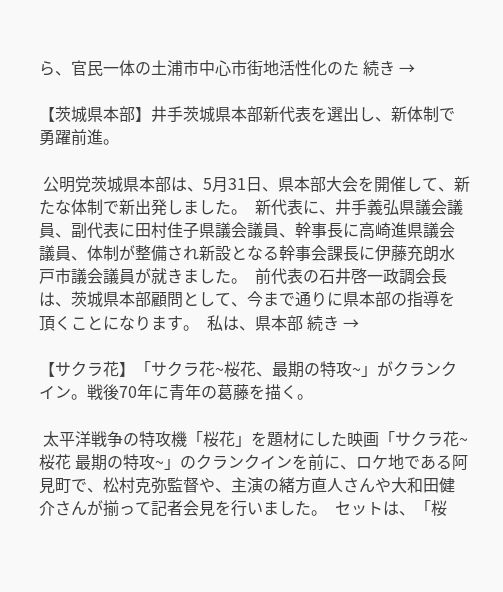ら、官民一体の土浦市中心市街地活性化のた 続き →

【茨城県本部】井手茨城県本部新代表を選出し、新体制で勇躍前進。

 公明党茨城県本部は、5月31日、県本部大会を開催して、新たな体制で新出発しました。  新代表に、井手義弘県議会議員、副代表に田村佳子県議会議員、幹事長に高崎進県議会議員、体制が整備され新設となる幹事会課長に伊藤充朗水戸市議会議員が就きました。  前代表の石井啓一政調会長は、茨城県本部顧問として、今まで通りに県本部の指導を頂くことになります。  私は、県本部 続き →

【サクラ花】「サクラ花~桜花、最期の特攻~」がクランクイン。戦後70年に青年の葛藤を描く。

 太平洋戦争の特攻機「桜花」を題材にした映画「サクラ花~桜花 最期の特攻~」のクランクインを前に、ロケ地である阿見町で、松村克弥監督や、主演の緒方直人さんや大和田健介さんが揃って記者会見を行いました。  セットは、「桜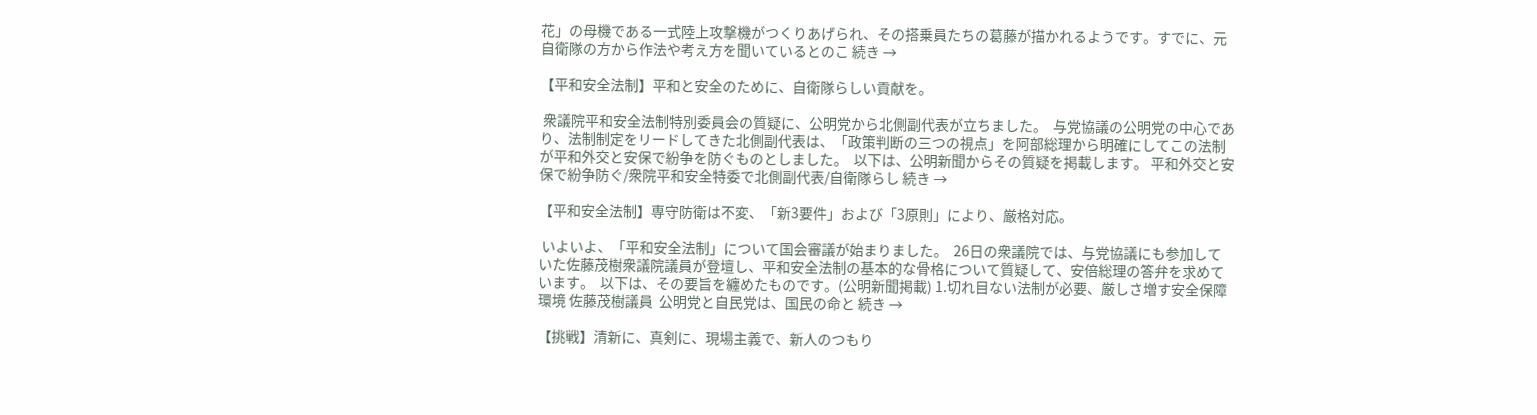花」の母機である一式陸上攻撃機がつくりあげられ、その搭乗員たちの葛藤が描かれるようです。すでに、元自衛隊の方から作法や考え方を聞いているとのこ 続き →

【平和安全法制】平和と安全のために、自衛隊らしい貢献を。

 衆議院平和安全法制特別委員会の質疑に、公明党から北側副代表が立ちました。  与党協議の公明党の中心であり、法制制定をリードしてきた北側副代表は、「政策判断の三つの視点」を阿部総理から明確にしてこの法制が平和外交と安保で紛争を防ぐものとしました。  以下は、公明新聞からその質疑を掲載します。 平和外交と安保で紛争防ぐ/衆院平和安全特委で北側副代表/自衛隊らし 続き →

【平和安全法制】専守防衛は不変、「新3要件」および「3原則」により、厳格対応。

 いよいよ、「平和安全法制」について国会審議が始まりました。  26日の衆議院では、与党協議にも参加していた佐藤茂樹衆議院議員が登壇し、平和安全法制の基本的な骨格について質疑して、安倍総理の答弁を求めています。  以下は、その要旨を纏めたものです。(公明新聞掲載) 1.切れ目ない法制が必要、厳しさ増す安全保障環境 佐藤茂樹議員  公明党と自民党は、国民の命と 続き →

【挑戦】清新に、真剣に、現場主義で、新人のつもり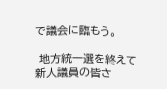で議会に臨もう。

 地方統一選を終えて新人議員の皆さ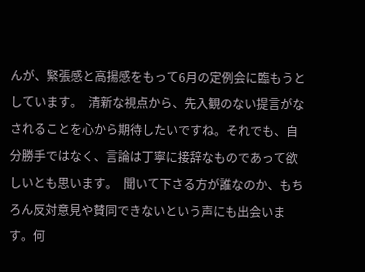んが、緊張感と高揚感をもって6月の定例会に臨もうとしています。  清新な視点から、先入観のない提言がなされることを心から期待したいですね。それでも、自分勝手ではなく、言論は丁寧に接辞なものであって欲しいとも思います。  聞いて下さる方が誰なのか、もちろん反対意見や賛同できないという声にも出会います。何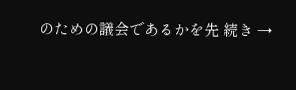のための議会であるかを先 続き →